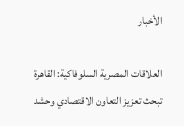الأخبار

العلاقات المصرية السلوفاكية: القاهرة تبحث تعزيز التعاون الاقتصادي وحشد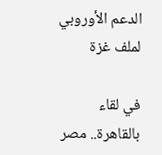الدعم الأوروبي لملف غزة

في لقاء بالقاهرة.. مصر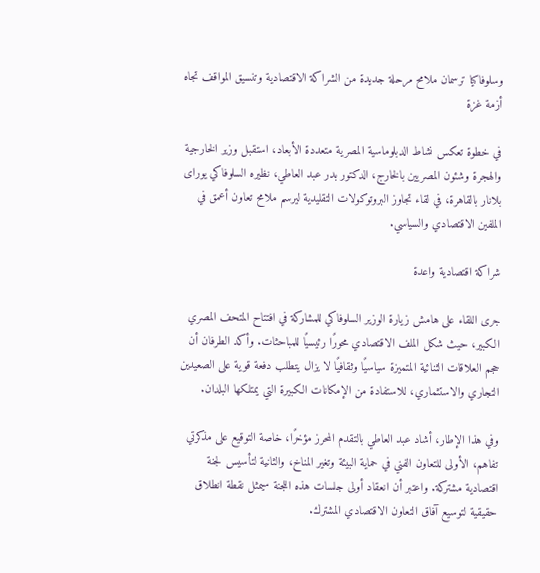وسلوفاكيا ترسمان ملامح مرحلة جديدة من الشراكة الاقتصادية وتنسيق المواقف تجاه أزمة غزة

في خطوة تعكس نشاط الدبلوماسية المصرية متعددة الأبعاد، استقبل وزير الخارجية والهجرة وشئون المصريين بالخارج، الدكتور بدر عبد العاطي، نظيره السلوفاكي يوراى بلانار بالقاهرة، في لقاء تجاوز البروتوكولات التقليدية ليرسم ملامح تعاون أعمق في الملفين الاقتصادي والسياسي.

شراكة اقتصادية واعدة

جرى اللقاء على هامش زيارة الوزير السلوفاكي للمشاركة في افتتاح المتحف المصري الكبير، حيث شكل الملف الاقتصادي محورًا رئيسيًا للمباحثات. وأكد الطرفان أن حجم العلاقات الثنائية المتميزة سياسيًا وثقافيًا لا يزال يتطلب دفعة قوية على الصعيدين التجاري والاستثماري، للاستفادة من الإمكانات الكبيرة التي يمتلكها البلدان.

وفي هذا الإطار، أشاد عبد العاطي بالتقدم المحرز مؤخرًا، خاصة التوقيع على مذكرتي تفاهم، الأولى للتعاون الفني في حماية البيئة وتغير المناخ، والثانية لتأسيس لجنة اقتصادية مشتركة. واعتبر أن انعقاد أولى جلسات هذه اللجنة سيمثل نقطة انطلاق حقيقية لتوسيع آفاق التعاون الاقتصادي المشترك.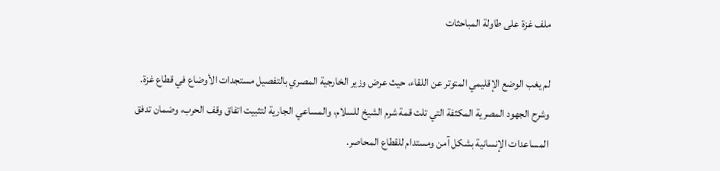ملف غزة على طاولة المباحثات

لم يغب الوضع الإقليمي المتوتر عن اللقاء، حيث عرض وزير الخارجية المصري بالتفصيل مستجدات الأوضاع في قطاع غزة. وشرح الجهود المصرية المكثفة التي تلت قمة شرم الشيخ للسلام، والمساعي الجارية لتثبيت اتفاق وقف الحرب، وضمان تدفق المساعدات الإنسانية بشكل آمن ومستدام للقطاع المحاصر.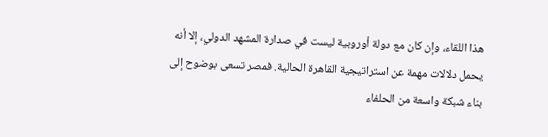هذا اللقاء، وإن كان مع دولة أوروبية ليست في صدارة المشهد الدولي، إلا أنه يحمل دلالات مهمة عن استراتيجية القاهرة الحالية. فمصر تسعى بوضوح إلى بناء شبكة واسعة من الحلفاء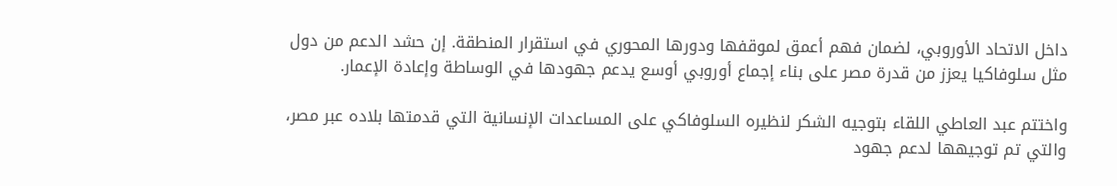داخل الاتحاد الأوروبي، لضمان فهم أعمق لموقفها ودورها المحوري في استقرار المنطقة. إن حشد الدعم من دول مثل سلوفاكيا يعزز من قدرة مصر على بناء إجماع أوروبي أوسع يدعم جهودها في الوساطة وإعادة الإعمار.

واختتم عبد العاطي اللقاء بتوجيه الشكر لنظيره السلوفاكي على المساعدات الإنسانية التي قدمتها بلاده عبر مصر، والتي تم توجيهها لدعم جهود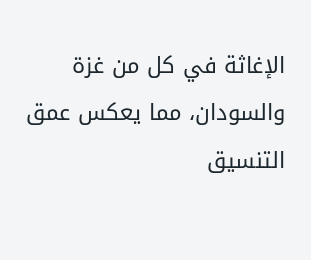الإغاثة في كل من غزة والسودان، مما يعكس عمق التنسيق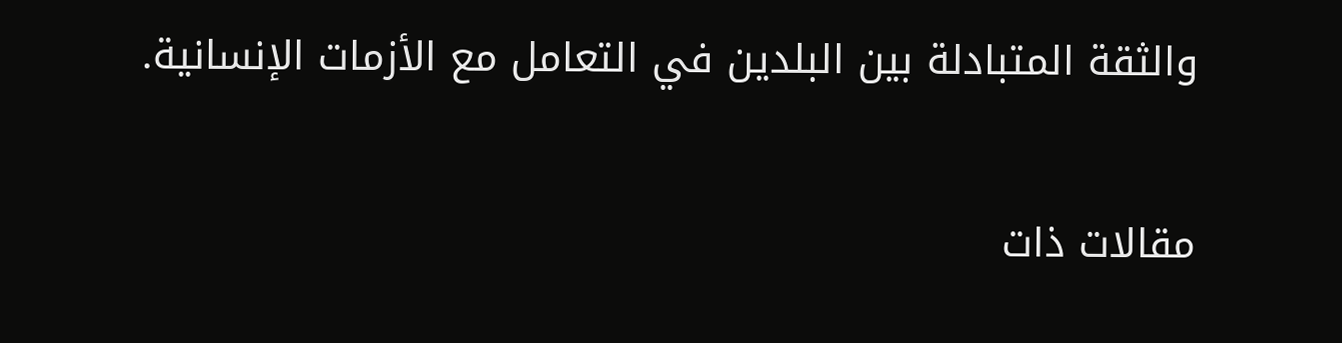والثقة المتبادلة بين البلدين في التعامل مع الأزمات الإنسانية.

مقالات ذات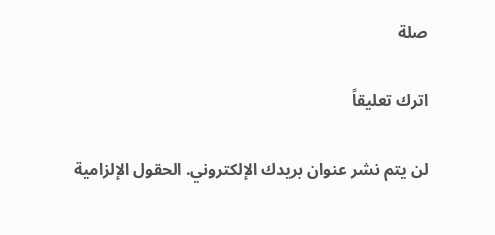صلة

اترك تعليقاً

لن يتم نشر عنوان بريدك الإلكتروني. الحقول الإلزامية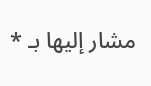مشار إليها بـ *